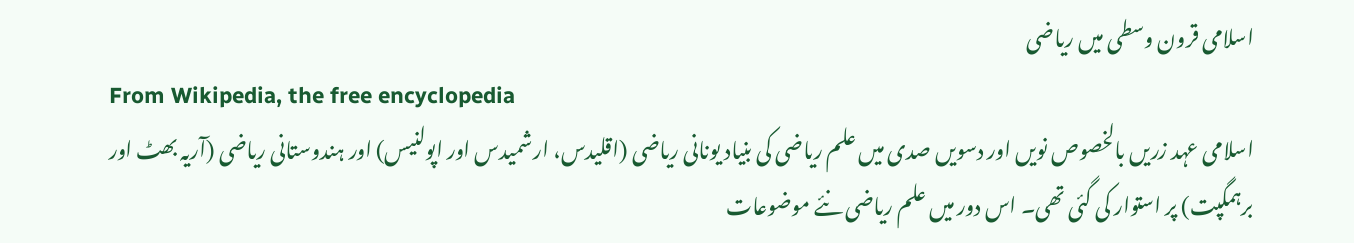اسلامی قرون وسطی میں ریاضی
From Wikipedia, the free encyclopedia
اسلامی عہد زریں بالخصوص نویں اور دسویں صدی میں علم ریاضی کی بنیاد یونانی ریاضی (اقلیدس، ارشمیدس اور اپولنیس) اور ہندوستانی ریاضی (آریہ بھٹ اور برہمگپت) پر استوار کی گئی تھی۔ اس دور میں علم ریاضی نئے موضوعات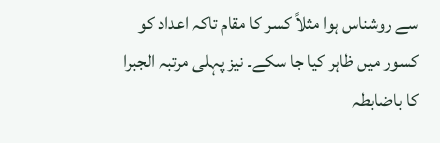سے روشناس ہوا مثلاً کسر کا مقام تاکہ اعداد کو کسور میں ظاہر کیا جا سکے۔ نیز پہلی مرتبہ الجبرا کا باضابطہ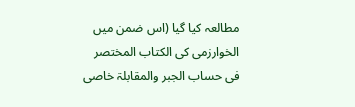مطالعہ کیا گیا (اس ضمن میں الخوارزمی کی الکتاب المختصر فی حساب الجبر والمقابلۃ خاصی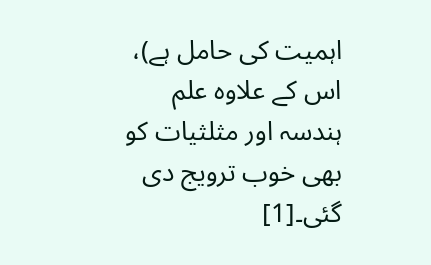اہمیت کی حامل ہے)، اس کے علاوہ علم ہندسہ اور مثلثیات کو بھی خوب ترویج دی گئی۔[1]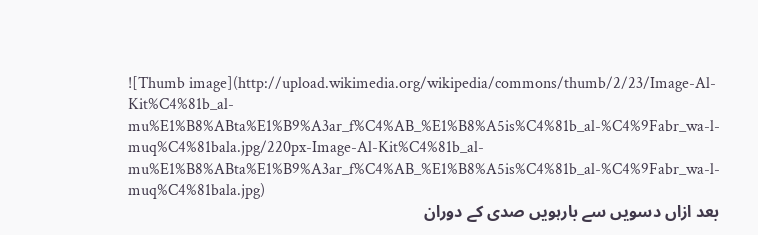![Thumb image](http://upload.wikimedia.org/wikipedia/commons/thumb/2/23/Image-Al-Kit%C4%81b_al-mu%E1%B8%ABta%E1%B9%A3ar_f%C4%AB_%E1%B8%A5is%C4%81b_al-%C4%9Fabr_wa-l-muq%C4%81bala.jpg/220px-Image-Al-Kit%C4%81b_al-mu%E1%B8%ABta%E1%B9%A3ar_f%C4%AB_%E1%B8%A5is%C4%81b_al-%C4%9Fabr_wa-l-muq%C4%81bala.jpg)
بعد ازاں دسویں سے بارہویں صدی کے دوران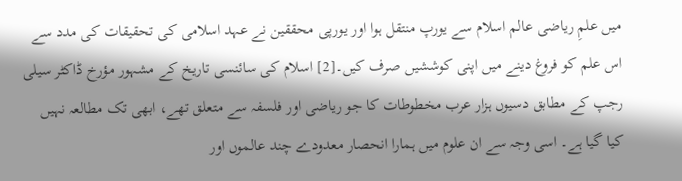میں علمِ ریاضی عالم اسلام سے یورپ منتقل ہوا اور یورپی محققین نے عہد اسلامی کی تحقیقات کی مدد سے اس علم کو فروغ دینے میں اپنی کوششیں صرف کیں۔[2] اسلام کی سائنسی تاریخ کے مشہور مؤرخ ڈاکٹر سیلی رجپ کے مطابق دسیوں ہزار عرب مخطوطات کا جو ریاضی اور فلسفہ سے متعلق تھے، ابھی تک مطالعہ نہیں کیا گیا ہے۔ اسی وجہ سے ان علوم میں ہمارا انحصار معدودے چند عالموں اور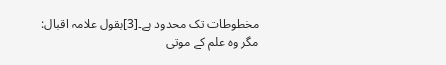مخطوطات تک محدود ہے۔[3]بقول علامہ اقبال:
مگر وہ علم کے موتی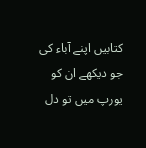کتابیں اپنے آباء کی
جو دیکھے ان کو یورپ میں تو دل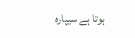ہوتا ہے سیپارہ